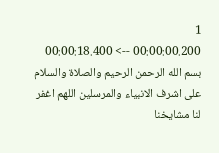1
00:00:00.200 --> 00:00:18.400
بسم الله الرحمن الرحيم والصلاة والسلام على اشرف الانبياء والمرسلين اللهم اغفر لنا مشايخنا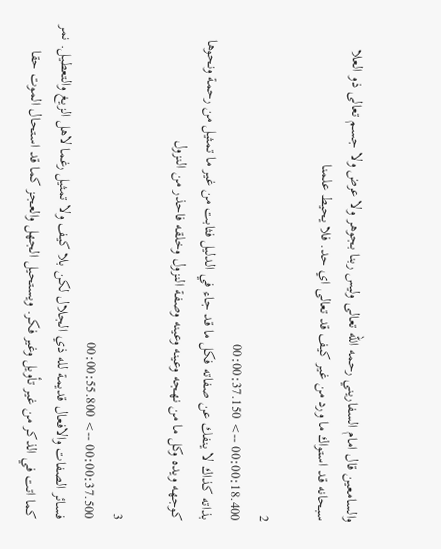والسامعين قال امام السفاريني رحمه الله تعالى وليس ربنا بجوهر ولا عرض ولا جسم تعالى ذو العلا سبحانه قد استواك ما ورد من غير كيف قد تعالى اي حد. فلا يحيط علمنا

2
00:00:18.400 --> 00:00:37.150
بذاته كذاك لا ينفك عن صفاته فكل ما قد جاء في الدليل فثابت من غير ما تمثيل من رحمة ونحوها كوجهه ويده وكل ما من نهجه وعينه وعينه وصفة النزول وخلقه فاحذر من النزول

3
00:00:37.500 --> 00:00:55.800
فسائر الصفات والافعال قديمة لله ذي الجلال لكن بلا كيف ولا تمثيل رغما لاهل الزيغ والتعطيل. نمر كما اتت في الذكر من غير تأويل وغير فكر. ويستحيل الجهل والعجز كما قد استحال الموت حقا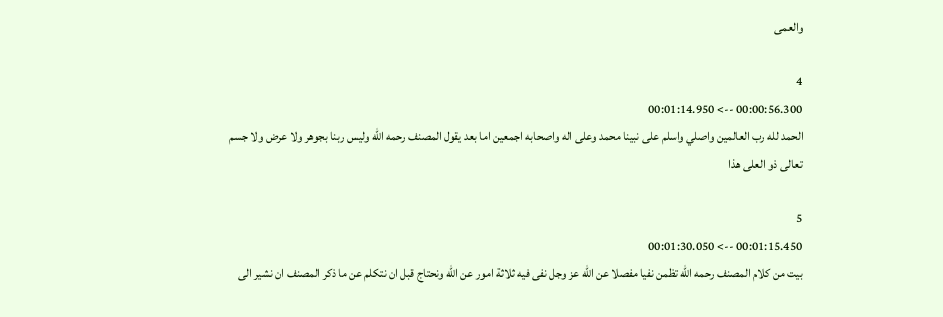والعمى

4
00:00:56.300 --> 00:01:14.950
الحمد لله رب العالمين واصلي واسلم على نبينا محمد وعلى اله واصحابه اجمعين اما بعد يقول المصنف رحمه الله وليس ربنا بجوهر ولا عرض ولا جسم تعالى ذو العلى هذا

5
00:01:15.450 --> 00:01:30.050
بيت من كلام المصنف رحمه الله تظمن نفيا مفصلا عن الله عز وجل نفى فيه ثلاثة امور عن الله ونحتاج قبل ان نتكلم عن ما ذكر المصنف ان نشير الى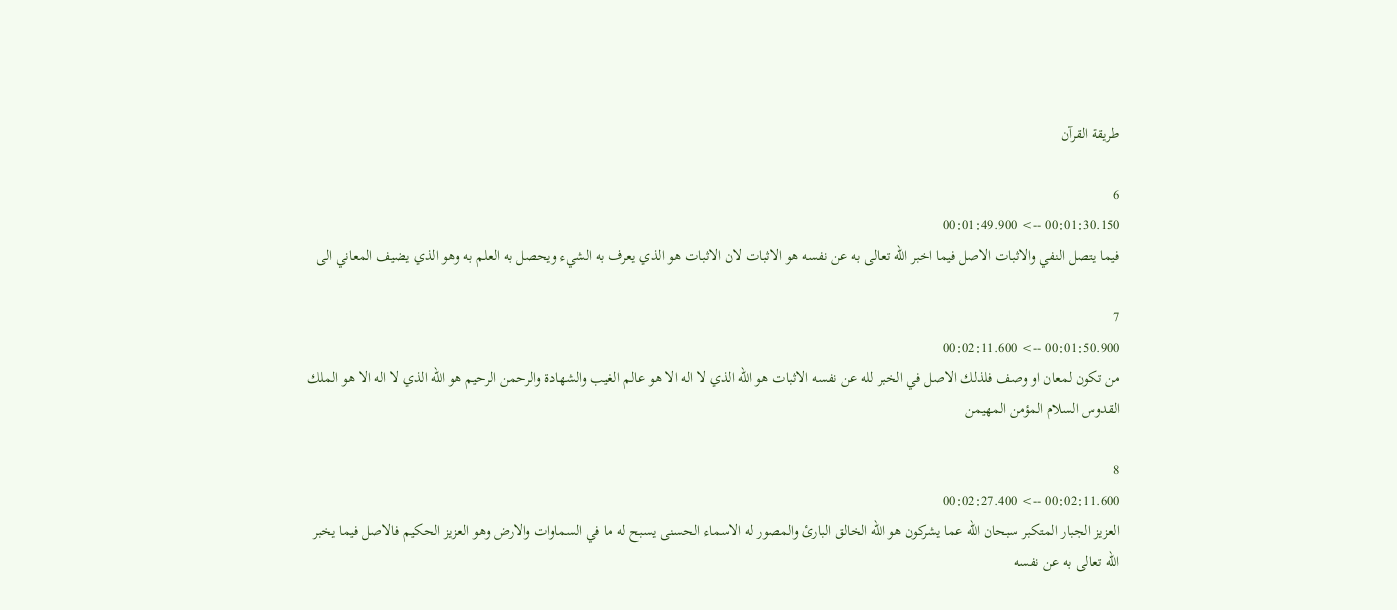طريقة القرآن

6
00:01:30.150 --> 00:01:49.900
فيما يتصل النفي والاثبات الاصل فيما اخبر الله تعالى به عن نفسه هو الاثبات لان الاثبات هو الذي يعرف به الشيء ويحصل به العلم به وهو الذي يضيف المعاني الى

7
00:01:50.900 --> 00:02:11.600
من تكون لمعان او وصف فلذلك الاصل في الخبر لله عن نفسه الاثبات هو الله الذي لا اله الا هو عالم الغيب والشهادة والرحمن الرحيم هو الله الذي لا اله الا هو الملك القدوس السلام المؤمن المهيمن

8
00:02:11.600 --> 00:02:27.400
العزيز الجبار المتكبر سبحان الله عما يشركون هو الله الخالق البارئ والمصور له الاسماء الحسنى يسبح له ما في السماوات والارض وهو العزيز الحكيم فالاصل فيما يخبر الله تعالى به عن نفسه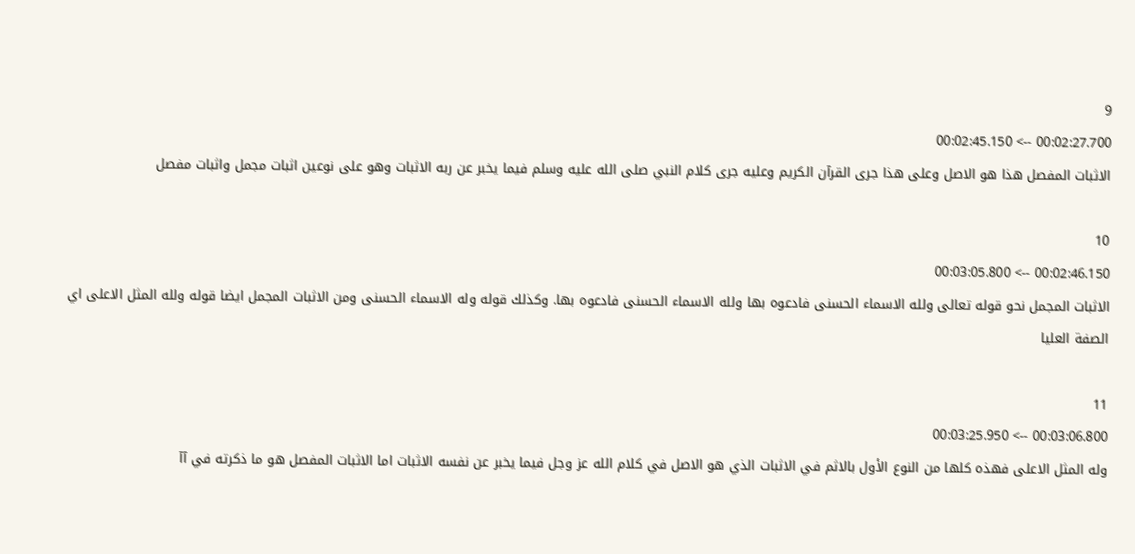9
00:02:27.700 --> 00:02:45.150
الاثبات المفصل هذا هو الاصل وعلى هذا جرى القرآن الكريم وعليه جرى كلام النبي صلى الله عليه وسلم فيما يخبر عن ربه الاثبات وهو على نوعين اثبات مجمل واثبات مفصل

10
00:02:46.150 --> 00:03:05.800
الاثبات المجمل نحو قوله تعالى ولله الاسماء الحسنى فادعوه بها ولله الاسماء الحسنى فادعوه بها. وكذلك قوله وله الاسماء الحسنى ومن الاثبات المجمل ايضا قوله ولله المثل الاعلى اي الصفة العليا

11
00:03:06.800 --> 00:03:25.950
وله المثل الاعلى فهذه كلها من النوع الأول بالاثم في الاثبات الذي هو الاصل في كلام الله عز وجل فيما يخبر عن نفسه الاثبات اما الاثبات المفصل هو ما ذكرته في آآ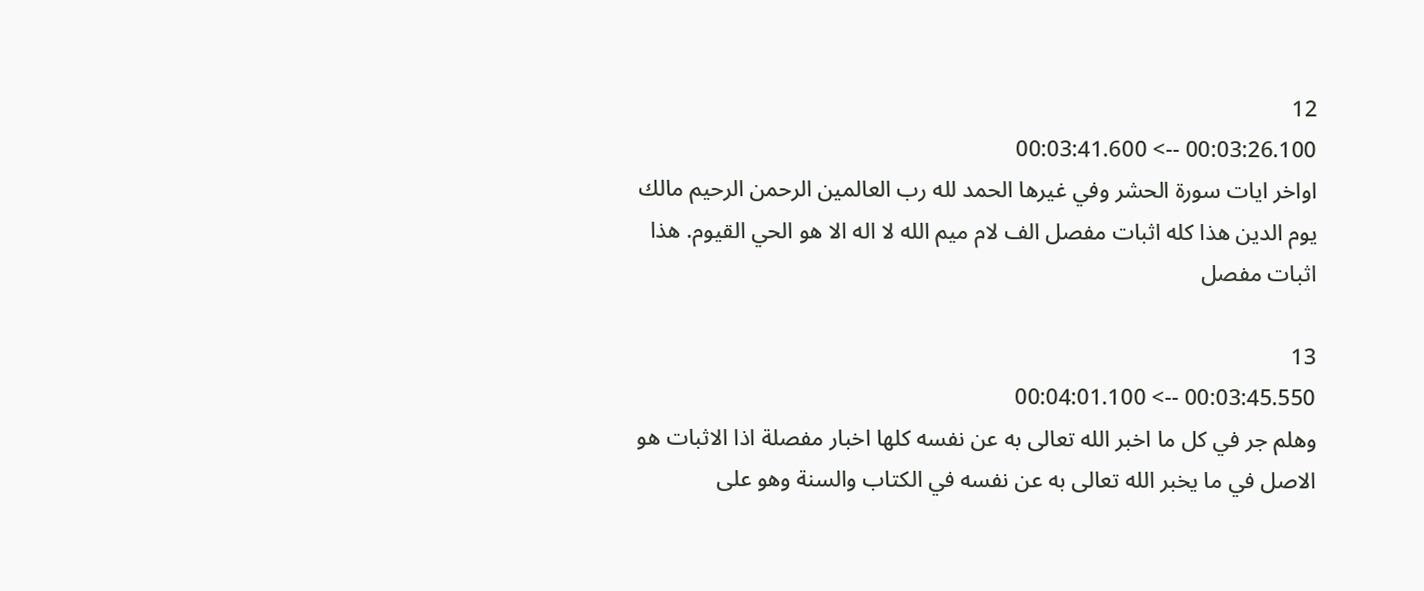12
00:03:26.100 --> 00:03:41.600
اواخر ايات سورة الحشر وفي غيرها الحمد لله رب العالمين الرحمن الرحيم مالك يوم الدين هذا كله اثبات مفصل الف لام ميم الله لا اله الا هو الحي القيوم. هذا اثبات مفصل

13
00:03:45.550 --> 00:04:01.100
وهلم جر في كل ما اخبر الله تعالى به عن نفسه كلها اخبار مفصلة اذا الاثبات هو الاصل في ما يخبر الله تعالى به عن نفسه في الكتاب والسنة وهو على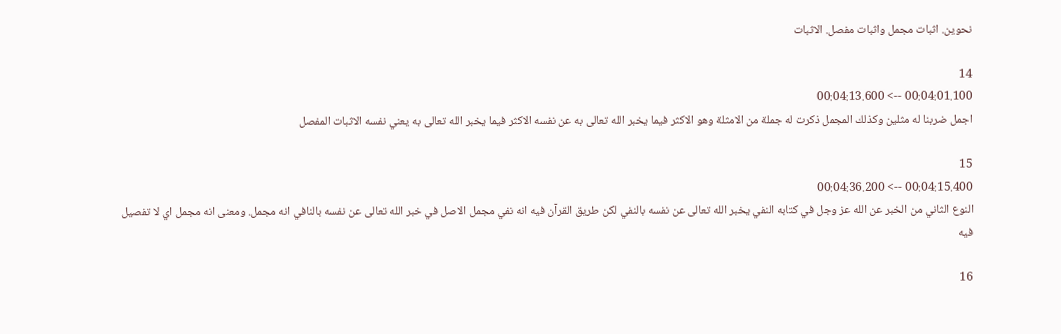نحوين. اثبات مجمل واثبات مفصل. الاثبات

14
00:04:01.100 --> 00:04:13.600
اجمل ضربنا له مثلين وكذلك المجمل ذكرت له جملة من الامثلة وهو الاكثر فيما يخبر الله تعالى به عن نفسه الاكثر فيما يخبر الله تعالى به يعني نفسه الاثبات المفصل

15
00:04:15.400 --> 00:04:36.200
النوع الثاني من الخبر عن الله عز وجل في كتابه النفي يخبر الله تعالى عن نفسه بالنفي لكن طريق القرآن فيه انه نفي مجمل الاصل في خبر الله تعالى عن نفسه بالنافي انه مجمل. ومعنى انه مجمل اي لا تفصيل فيه

16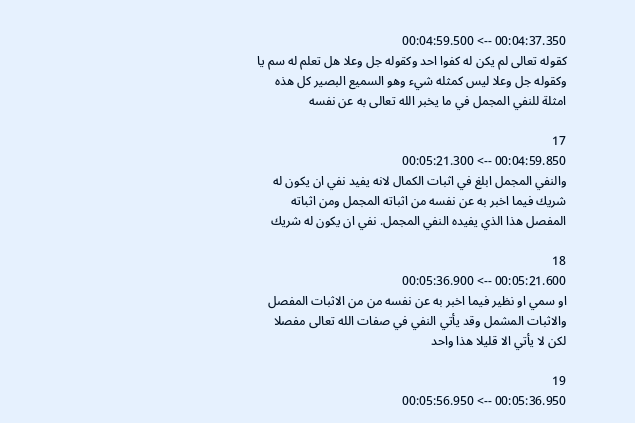00:04:37.350 --> 00:04:59.500
كقوله تعالى لم يكن له كفوا احد وكقوله جل وعلا هل تعلم له سم يا وكقوله جل وعلا ليس كمثله شيء وهو السميع البصير كل هذه امثلة للنفي المجمل في ما يخبر الله تعالى به عن نفسه

17
00:04:59.850 --> 00:05:21.300
والنفي المجمل ابلغ في اثبات الكمال لانه يفيد نفي ان يكون له شريك فيما اخبر به عن نفسه من اثباته المجمل ومن اثباته المفصل هذا الذي يفيده النفي المجمل. نفي ان يكون له شريك

18
00:05:21.600 --> 00:05:36.900
او سمي او نظير فيما اخبر به عن نفسه من من الاثبات المفصل والاثبات المشمل وقد يأتي النفي في صفات الله تعالى مفصلا لكن لا يأتي الا قليلا هذا واحد

19
00:05:36.950 --> 00:05:56.950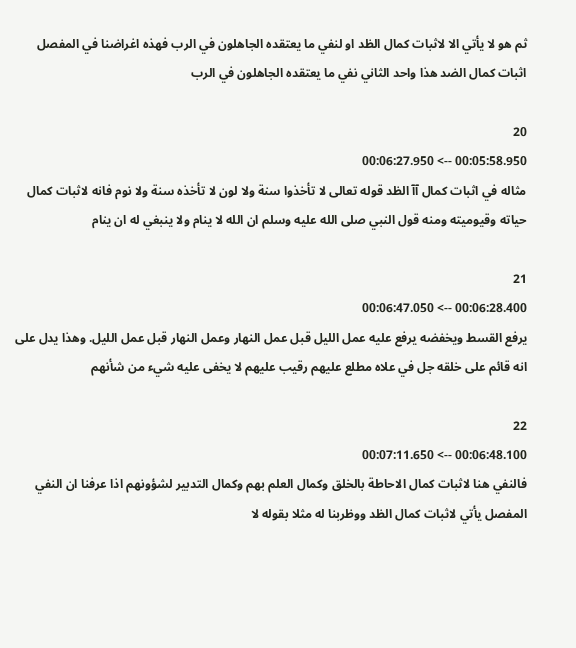ثم هو لا يأتي الا لاثبات كمال الظد او لنفي ما يعتقده الجاهلون في الرب فهذه اغراضنا في المفصل اثبات كمال الضد هذا واحد الثاني نفي ما يعتقده الجاهلون في الرب

20
00:05:58.950 --> 00:06:27.950
مثاله في اثبات كمال آآ الظد قوله تعالى لا تأخذوا سنة ولا لون لا تأخذه سنة ولا نوم فانه لاثبات كمال حياته وقيوميته ومنه قول النبي صلى الله عليه وسلم ان الله لا ينام ولا ينبغي له ان ينام

21
00:06:28.400 --> 00:06:47.050
يرفع القسط ويخفضه يرفع عليه عمل الليل قبل عمل النهار وعمل النهار قبل عمل الليل. وهذا يدل على انه قائم على خلقه جل في علاه مطلع عليهم رقيب عليهم لا يخفى عليه شيء من شأنهم

22
00:06:48.100 --> 00:07:11.650
فالنفي هنا لاثبات كمال الاحاطة بالخلق وكمال العلم بهم وكمال التدبير لشؤونهم اذا عرفنا ان النفي المفصل يأتي لاثبات كمال الظد ووظربنا له مثلا بقوله لا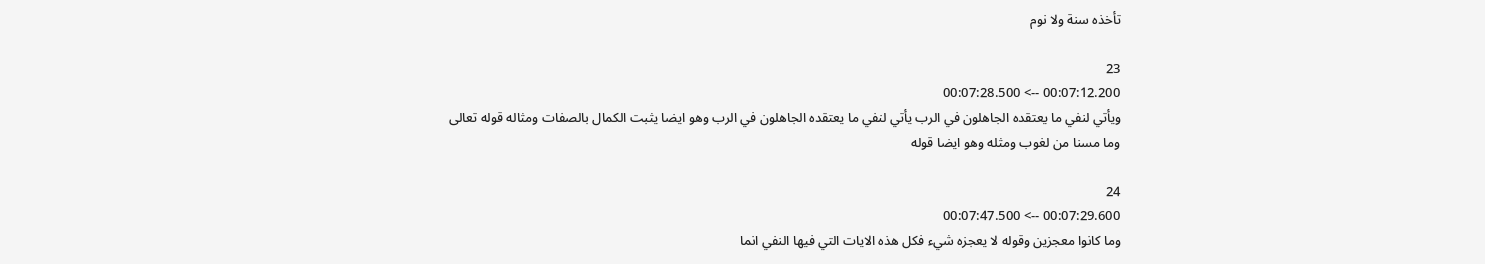تأخذه سنة ولا نوم

23
00:07:12.200 --> 00:07:28.500
ويأتي لنفي ما يعتقده الجاهلون في الرب يأتي لنفي ما يعتقده الجاهلون في الرب وهو ايضا يثبت الكمال بالصفات ومثاله قوله تعالى وما مسنا من لغوب ومثله وهو ايضا قوله

24
00:07:29.600 --> 00:07:47.500
وما كانوا معجزين وقوله لا يعجزه شيء فكل هذه الايات التي فيها النفي انما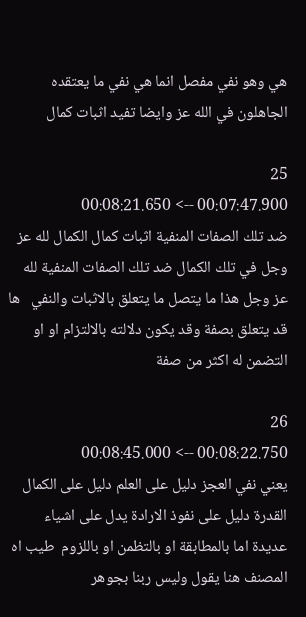هي وهو نفي مفصل انما هي نفي ما يعتقده الجاهلون في الله عز وايضا تفيد اثبات كمال

25
00:07:47.900 --> 00:08:21.650
ضد تلك الصفات المنفية اثبات كمال الكمال لله عز وجل في تلك الكمال ضد تلك الصفات المنفية لله عز وجل هذا ما يتصل ما يتعلق بالاثبات والنفي   ها قد يتعلق بصفة وقد يكون دلالته بالالتزام او او التضمن له اكثر من صفة

26
00:08:22.750 --> 00:08:45.000
يعني نفي العجز دليل على العلم دليل على الكمال القدرة دليل على نفوذ الارادة يدل على اشياء عديدة اما بالمطابقة او بالتظمن او باللزوم  طيب اه المصنف هنا يقول وليس ربنا بجوهر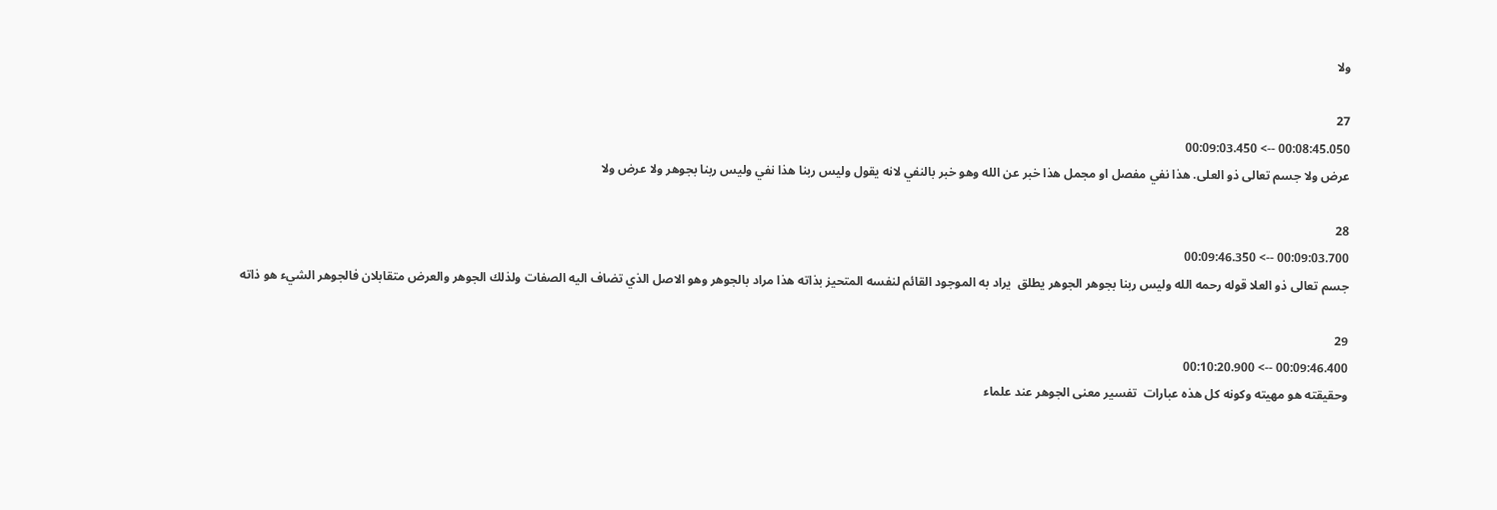ولا

27
00:08:45.050 --> 00:09:03.450
عرض ولا جسم تعالى ذو العلى. هذا نفي مفصل او مجمل هذا خبر عن الله وهو خبر بالنفي لانه يقول وليس ربنا هذا نفي وليس ربنا بجوهر ولا عرض ولا

28
00:09:03.700 --> 00:09:46.350
جسم تعالى ذو العلا قوله رحمه الله وليس ربنا بجوهر الجوهر يطلق  يراد به الموجود القائم لنفسه المتحيز بذاته هذا مراد بالجوهر وهو الاصل الذي تضاف اليه الصفات ولذلك الجوهر والعرض متقابلان فالجوهر الشيء هو ذاته

29
00:09:46.400 --> 00:10:20.900
وحقيقته هو مهيته وكونه كل هذه عبارات  تفسير معنى الجوهر عند علماء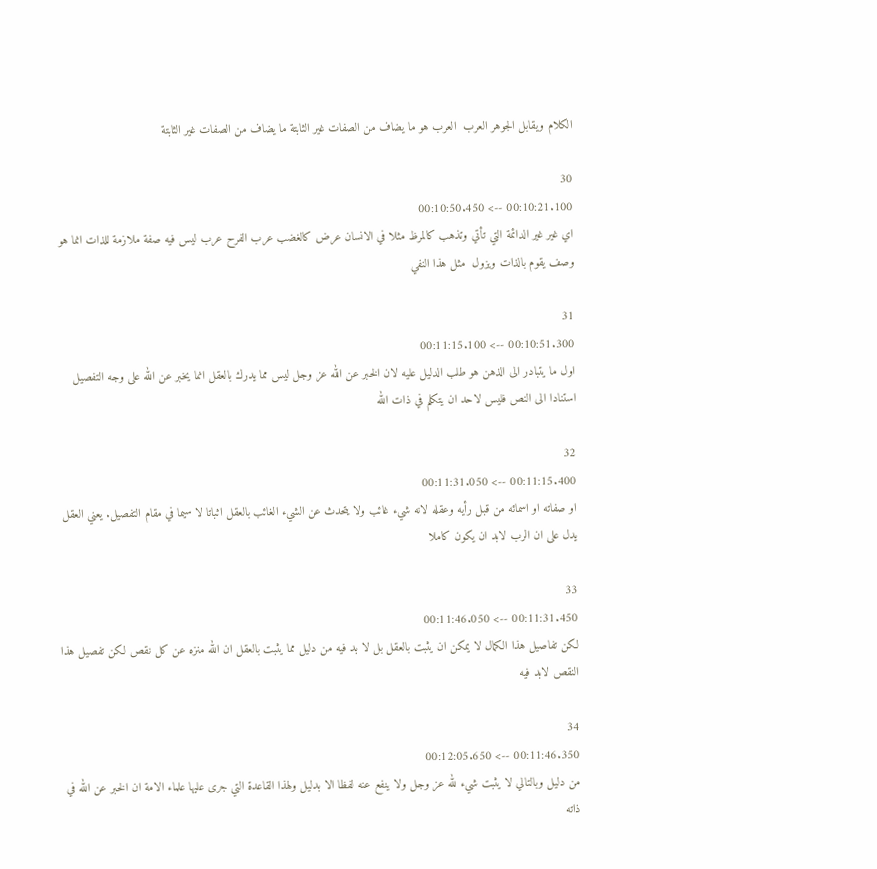الكلام ويقابل الجوهر العرب  العرب هو ما يضاف من الصفات غير الثابتة ما يضاف من الصفات غير الثابتة

30
00:10:21.100 --> 00:10:50.450
اي غير غير الدائمة التي تأتي وتذهب كالمرظ مثلا في الانسان عرض كالغضب عرب الفرح عرب ليس فيه صفة ملازمة للذات انما هو وصف يقوم بالذات ويزول  مثل هذا النفي

31
00:10:51.300 --> 00:11:15.100
اول ما يتبادر الى الذهن هو طلب الدليل عليه لان الخبر عن الله عز وجل ليس مما يدرك بالعقل انما يخبر عن الله على وجه التفصيل استنادا الى النص فليس لاحد ان يتكلم في ذات الله

32
00:11:15.400 --> 00:11:31.050
او صفاته او اسمائه من قبل رأيه وعقله لانه شيء غائب ولا يتحدث عن الشيء الغائب بالعقل اثباتا لا سيما في مقام التفصيل. يعني العقل يدل على ان الرب لابد ان يكون كاملا

33
00:11:31.450 --> 00:11:46.050
لكن تفاصيل هذا الكمال لا يمكن ان يثبت بالعقل بل لا بد فيه من دليل مما يثبت بالعقل ان الله منزه عن كل نقص لكن تفصيل هذا النقص لابد فيه

34
00:11:46.350 --> 00:12:05.650
من دليل وبالتالي لا يثبت شيء لله عز وجل ولا ينفع عنه لفظا الا بدليل ولهذا القاعدة التي جرى عليها علماء الامة ان الخبر عن الله في ذاته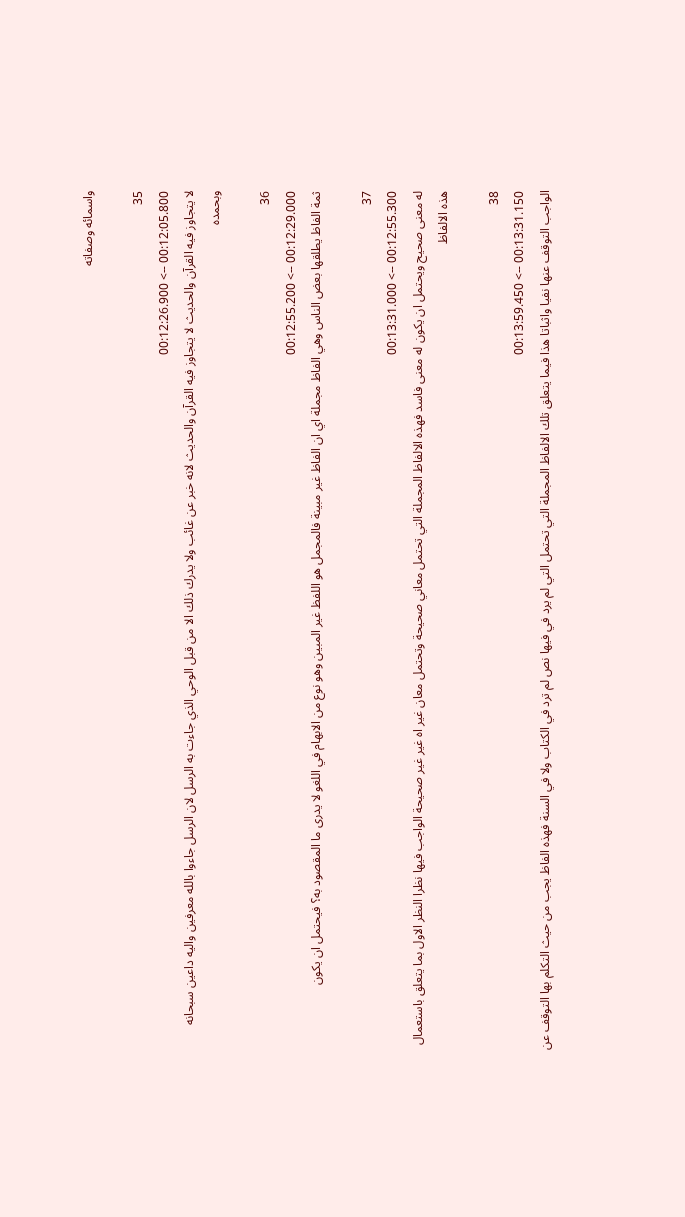واسمائه وصفاته

35
00:12:05.800 --> 00:12:26.900
لا يتجاوز فيه القرآن والحديث لا يتجاوز فيه القرآن والحديث لانه خبر عن غائب ولا يدرك ذلك الا من قبل الوحي الذي جاءت به الرسل لان الرسل جاءوا بالله معرفين واليه داعين سبحانه وبحمده

36
00:12:29.000 --> 00:12:55.200
ثمة الفاظ يطلقها بعض الناس وهي الفاظ مجملة اي ان الفاظ غير مبينة فالمجمل هو اللفظ غير المبين وهو نوع من الابهام في اللغو لا يدرى ما المقصود به؟ فيحتمل ان يكون

37
00:12:55.300 --> 00:13:31.000
له معنى صحيح ويحتمل ان يكون له معنى فاسد فهذه الالفاظ المجملة التي تحتمل معاني صحيحة وتحتمل معان غير اه غير غير صحيحة الواجب فيها نظرا النظر الاول بما يتعلق باستعمال هذه الالفاظ

38
00:13:31.150 --> 00:13:59.450
الواجب التوقف عنها نفيا واثباتا هذا فيما يتعلق تلك الالفاظ المجملة التي تحتمل التي لم يرد في فيها نص لم ترد في الكتاب ولا في السنة فهذه الفاظ يجب من حيث التكلم بها التوقف عن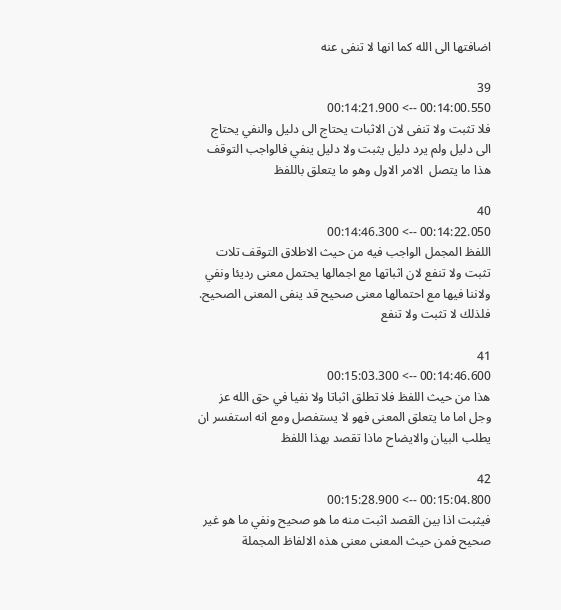اضافتها الى الله كما انها لا تنفى عنه

39
00:14:00.550 --> 00:14:21.900
فلا تثبت ولا تنفى لان الاثبات يحتاج الى دليل والنفي يحتاج الى دليل ولم يرد دليل يثبت ولا دليل ينفي فالواجب التوقف هذا ما يتصل  الامر الاول وهو ما يتعلق باللفظ

40
00:14:22.050 --> 00:14:46.300
اللفظ المجمل الواجب فيه من حيث الاطلاق التوقف تلات تثبت ولا تنفع لان اثباتها مع اجمالها يحتمل معنى رديئا ونفي ولاننا فيها مع احتمالها معنى صحيح قد ينفى المعنى الصحيح. فلذلك لا تثبت ولا تنفع

41
00:14:46.600 --> 00:15:03.300
هذا من حيث اللفظ فلا تطلق اثباتا ولا نفيا في حق الله عز وجل اما ما يتعلق المعنى فهو لا يستفصل ومع انه استفسر ان يطلب البيان والايضاح ماذا تقصد بهذا اللفظ

42
00:15:04.800 --> 00:15:28.900
فيثبت اذا بين القصد اثبت منه ما هو صحيح ونفي ما هو غير صحيح فمن حيث المعنى معنى هذه الالفاظ المجملة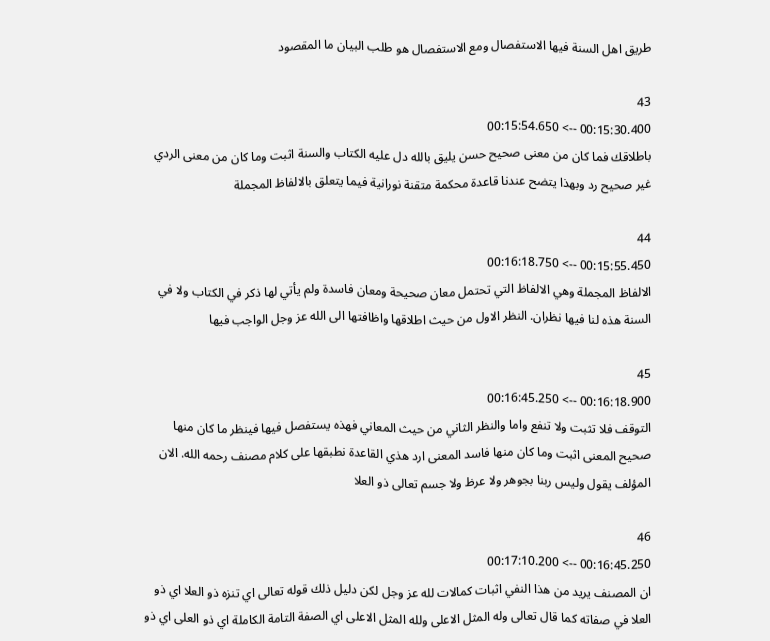طريق اهل السنة فيها الاستفصال ومع الاستفصال هو طلب البيان ما المقصود

43
00:15:30.400 --> 00:15:54.650
باطلاقك فما كان من معنى صحيح حسن يليق بالله دل عليه الكتاب والسنة اثبت وما كان من معنى الردي غير صحيح رد وبهذا يتضح عندنا قاعدة محكمة متقنة نورانية فيما يتعلق بالالفاظ المجملة

44
00:15:55.450 --> 00:16:18.750
الالفاظ المجملة وهي الالفاظ التي تحتمل معان صحيحة ومعان فاسدة ولم يأتي لها ذكر في الكتاب ولا في السنة هذه لنا فيها نظران. النظر الاول من حيث اطلاقها واظافتها الى الله عز وجل الواجب فيها

45
00:16:18.900 --> 00:16:45.250
التوقف فلا تثبت ولا تنفع واما والنظر الثاني من حيث المعاني فهذه يستفصل فيها فينظر ما كان منها صحيح المعنى اثبت وما كان منها فاسد المعنى ارد هذي القاعدة نطبقها على كلام مصنف رحمه الله. الان المؤلف يقول وليس ربنا بجوهر ولا عرظ ولا جسم تعالى ذو العلا

46
00:16:45.250 --> 00:17:10.200
ان المصنف يريد من هذا النفي اثبات كمالات لله عز وجل لكن دليل ذلك قوله تعالى اي تنزه ذو العلا اي ذو العلا في صفاته كما قال تعالى وله المثل الاعلى ولله المثل الاعلى اي الصفة التامة الكاملة اي ذو العلى اي ذو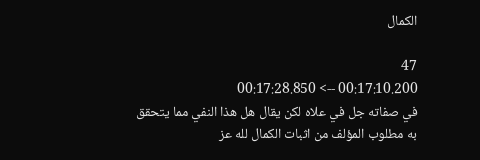الكمال

47
00:17:10.200 --> 00:17:28.850
في صفاته جل في علاه لكن يقال هل هذا النفي مما يتحقق به مطلوب المؤلف من اثبات الكمال لله عز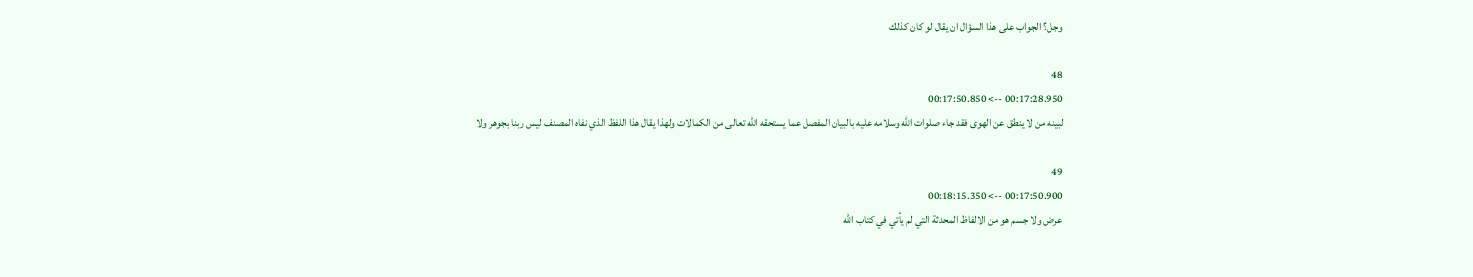وجل؟ الجواب على هذا السؤال ان يقال لو كان كذلك

48
00:17:28.950 --> 00:17:50.850
لبينه من لا ينطق عن الهوى فقد جاء صلوات الله وسلامه عليه بالبيان المفصل عما يستحقه الله تعالى من الكمالات ولهذا يقال هذا اللفظ الذي نفاه المصنف ليس ربنا بجوهر ولا

49
00:17:50.900 --> 00:18:15.350
عرض ولا جسم هو من الالفاظ المحدثة التي لم يأتي في كتاب الله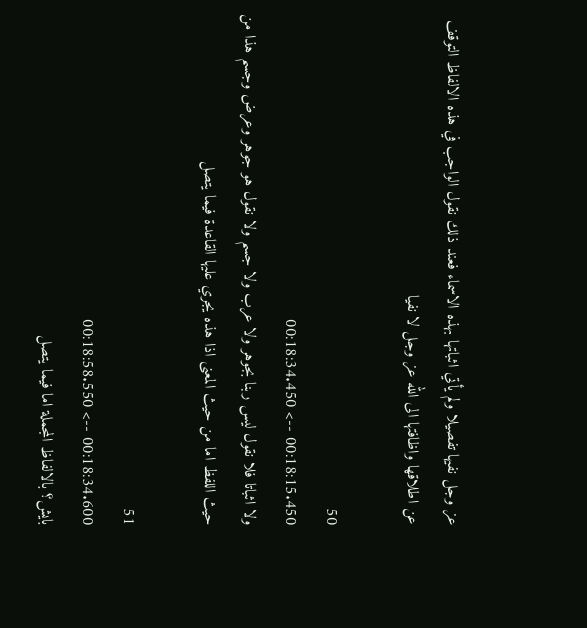عز وجل نفيها تفصيلا ولم يأتي اثباتها بهذه الاسماء فعند ذلك نقول الواجب في هذه الالفاظ التوقف عن اطلاقها واظافتها الى الله عز وجل لا نفيا

50
00:18:15.450 --> 00:18:34.450
ولا اثباتا فلا نقول ليس ربنا بجوهر ولا عرب ولا جسم ولا نقول هو جوهر وعرض وجسم هذا من حيث اللفظ اما من حيث المعنى اذا هذه يجري عليها القاعدة فيما يتصل

51
00:18:34.600 --> 00:18:58.550
بايش؟ بالالفاظ المجملة اما فيما يتصل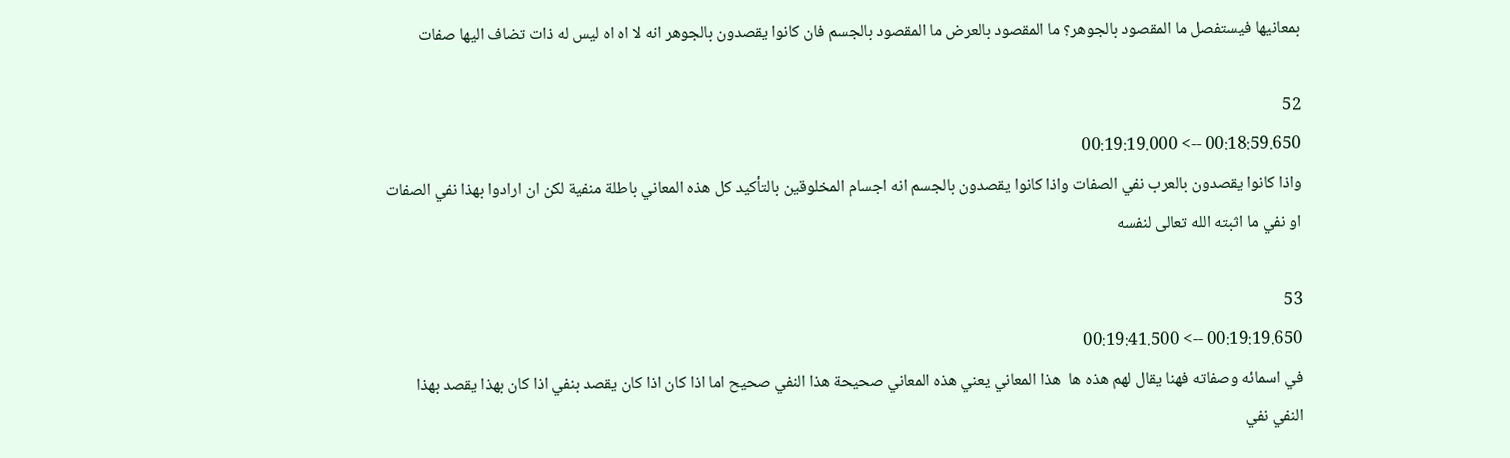بمعانيها فيستفصل ما المقصود بالجوهر؟ ما المقصود بالعرض ما المقصود بالجسم فان كانوا يقصدون بالجوهر انه لا اه اه ليس له ذات تضاف اليها صفات

52
00:18:59.650 --> 00:19:19.000
واذا كانوا يقصدون بالعرب نفي الصفات واذا كانوا يقصدون بالجسم انه اجسام المخلوقين بالتأكيد كل هذه المعاني باطلة منفية لكن ان ارادوا بهذا نفي الصفات او نفي ما اثبته الله تعالى لنفسه

53
00:19:19.650 --> 00:19:41.500
في اسمائه وصفاته فهنا يقال لهم هذه ها  هذا المعاني يعني هذه المعاني صحيحة هذا النفي صحيح اما اذا كان اذا كان يقصد بنفي اذا كان بهذا يقصد بهذا النفي نفي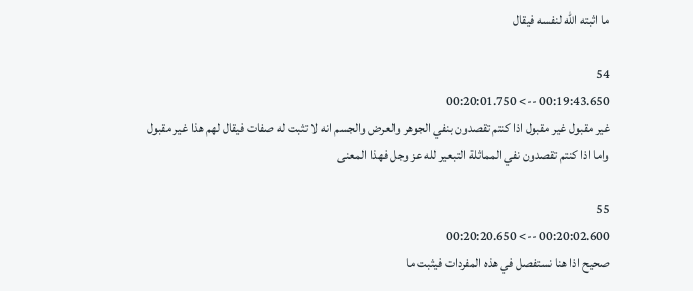ما اثبته الله لنفسه فيقال

54
00:19:43.650 --> 00:20:01.750
غير مقبول غير مقبول اذا كنتم تقصدون بنفي الجوهر والعرض والجسم انه لا تثبت له صفات فيقال لهم هذا غير مقبول واما اذا كنتم تقصدون نفي المماثلة التبعير لله عز وجل فهذا المعنى

55
00:20:02.600 --> 00:20:20.650
صحيح اذا هنا نستفصل في هذه المفردات فيثبت ما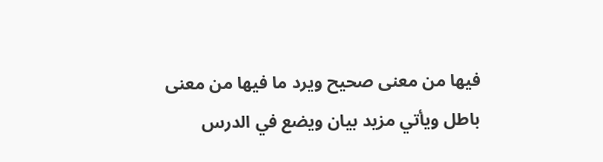فيها من معنى صحيح ويرد ما فيها من معنى باطل ويأتي مزيد بيان ويضع في الدرس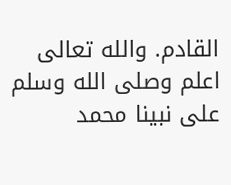القادم. والله تعالى اعلم وصلى الله وسلم على نبينا محمد